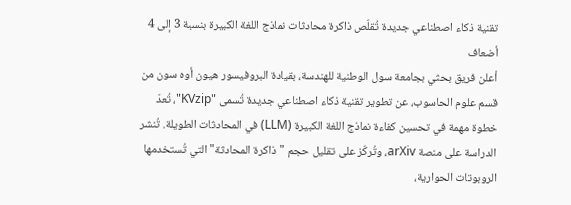تقنية ذكاء اصطناعي جديدة تُقلّص ذاكرة محادثات نماذج اللغة الكبيرة بنسبة 3 إلى 4 أضعاف
أعلن فريق بحثي بجامعة سول الوطنية للهندسة، بقيادة البروفيسور هيون أوه سون من قسم علوم الحاسوب، عن تطوير تقنية ذكاء اصطناعي جديدة تُسمى "KVzip"، تُعدّ خطوة مهمة في تحسين كفاءة نماذج اللغة الكبيرة (LLM) في المحادثات الطويلة. تُنشر الدراسة على منصة arXiv، وتُركّز على تقليل حجم "ذاكرة المحادثة" التي تُستخدمها الروبوتات الحوارية،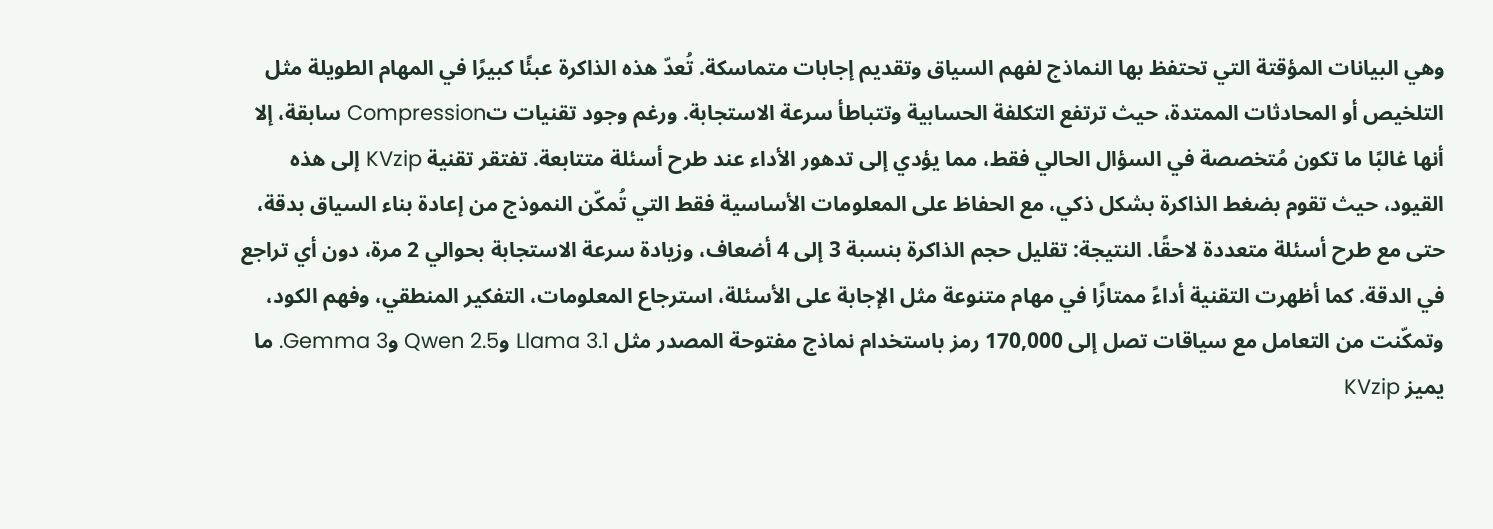وهي البيانات المؤقتة التي تحتفظ بها النماذج لفهم السياق وتقديم إجابات متماسكة. تُعدّ هذه الذاكرة عبئًا كبيرًا في المهام الطويلة مثل التلخيص أو المحادثات الممتدة، حيث ترتفع التكلفة الحسابية وتتباطأ سرعة الاستجابة. ورغم وجود تقنيات تCompression سابقة، إلا أنها غالبًا ما تكون مُتخصصة في السؤال الحالي فقط، مما يؤدي إلى تدهور الأداء عند طرح أسئلة متتابعة. تفتقر تقنية KVzip إلى هذه القيود، حيث تقوم بضغط الذاكرة بشكل ذكي، مع الحفاظ على المعلومات الأساسية فقط التي تُمكّن النموذج من إعادة بناء السياق بدقة، حتى مع طرح أسئلة متعددة لاحقًا. النتيجة: تقليل حجم الذاكرة بنسبة 3 إلى 4 أضعاف، وزيادة سرعة الاستجابة بحوالي 2 مرة، دون أي تراجع في الدقة. كما أظهرت التقنية أداءً ممتازًا في مهام متنوعة مثل الإجابة على الأسئلة، استرجاع المعلومات، التفكير المنطقي، وفهم الكود، وتمكّنت من التعامل مع سياقات تصل إلى 170,000 رمز باستخدام نماذج مفتوحة المصدر مثل Llama 3.1 وQwen 2.5 وGemma 3. ما يميز KVzip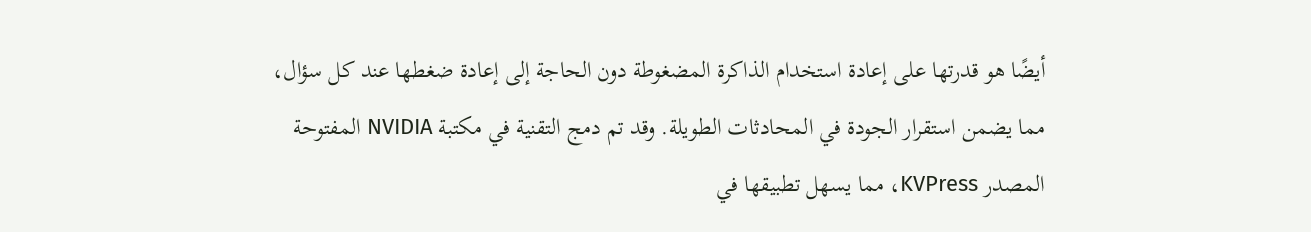أيضًا هو قدرتها على إعادة استخدام الذاكرة المضغوطة دون الحاجة إلى إعادة ضغطها عند كل سؤال، مما يضمن استقرار الجودة في المحادثات الطويلة. وقد تم دمج التقنية في مكتبة NVIDIA المفتوحة المصدر KVPress، مما يسهل تطبيقها في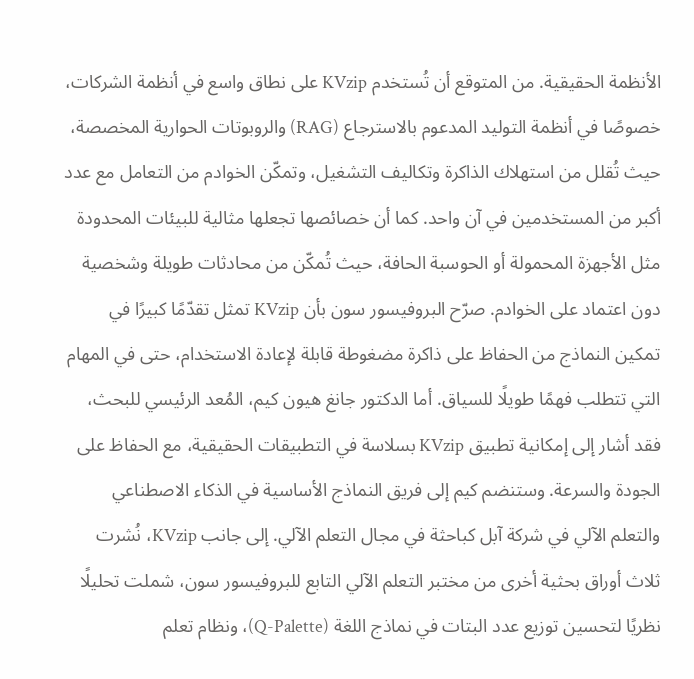الأنظمة الحقيقية. من المتوقع أن تُستخدم KVzip على نطاق واسع في أنظمة الشركات، خصوصًا في أنظمة التوليد المدعوم بالاسترجاع (RAG) والروبوتات الحوارية المخصصة، حيث تُقلل من استهلاك الذاكرة وتكاليف التشغيل، وتمكّن الخوادم من التعامل مع عدد أكبر من المستخدمين في آن واحد. كما أن خصائصها تجعلها مثالية للبيئات المحدودة مثل الأجهزة المحمولة أو الحوسبة الحافة، حيث تُمكّن من محادثات طويلة وشخصية دون اعتماد على الخوادم. صرّح البروفيسور سون بأن KVzip تمثل تقدّمًا كبيرًا في تمكين النماذج من الحفاظ على ذاكرة مضغوطة قابلة لإعادة الاستخدام، حتى في المهام التي تتطلب فهمًا طويلًا للسياق. أما الدكتور جانغ هيون كيم، المُعد الرئيسي للبحث، فقد أشار إلى إمكانية تطبيق KVzip بسلاسة في التطبيقات الحقيقية، مع الحفاظ على الجودة والسرعة. وستنضم كيم إلى فريق النماذج الأساسية في الذكاء الاصطناعي والتعلم الآلي في شركة آبل كباحثة في مجال التعلم الآلي. إلى جانب KVzip، نُشرت ثلاث أوراق بحثية أخرى من مختبر التعلم الآلي التابع للبروفيسور سون، شملت تحليلًا نظريًا لتحسين توزيع عدد البتات في نماذج اللغة (Q-Palette)، ونظام تعلم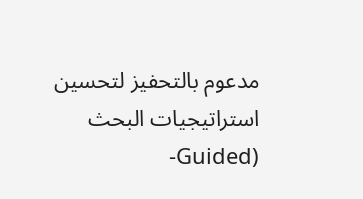مدعوم بالتحفيز لتحسين استراتيجيات البحث (Guided-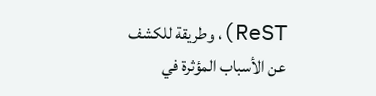ReST)، وطريقة للكشف عن الأسباب المؤثرة في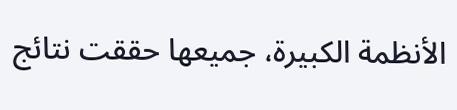الأنظمة الكبيرة، جميعها حققت نتائج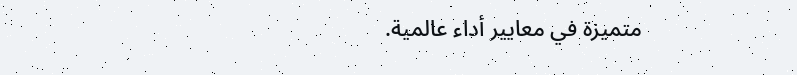متميزة في معايير أداء عالمية.